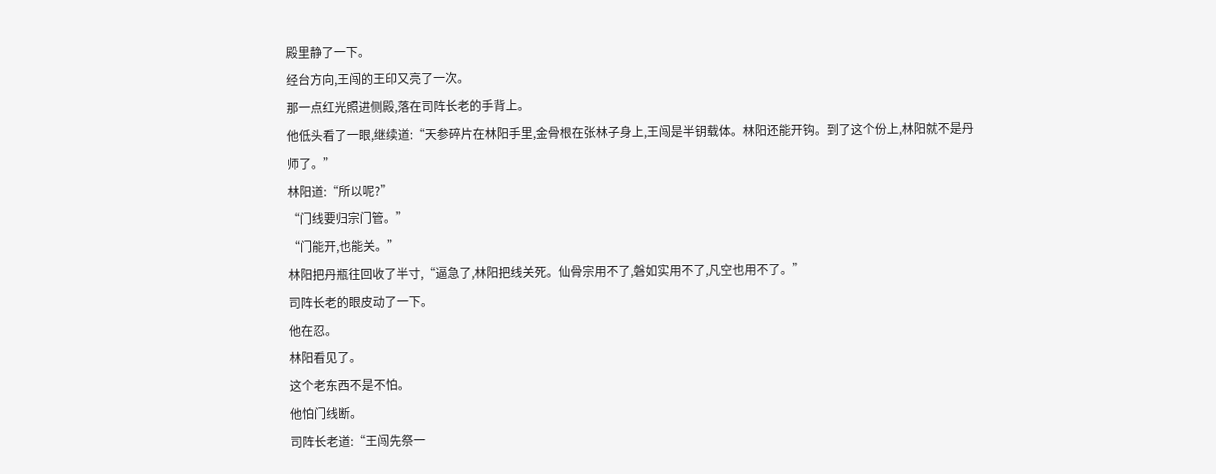殿里静了一下。
经台方向,王闯的王印又亮了一次。
那一点红光照进侧殿,落在司阵长老的手背上。
他低头看了一眼,继续道:“天参碎片在林阳手里,金骨根在张林子身上,王闯是半钥载体。林阳还能开钩。到了这个份上,林阳就不是丹师了。”
林阳道:“所以呢?”
“门线要归宗门管。”
“门能开,也能关。”
林阳把丹瓶往回收了半寸,“逼急了,林阳把线关死。仙骨宗用不了,磐如实用不了,凡空也用不了。”
司阵长老的眼皮动了一下。
他在忍。
林阳看见了。
这个老东西不是不怕。
他怕门线断。
司阵长老道:“王闯先祭一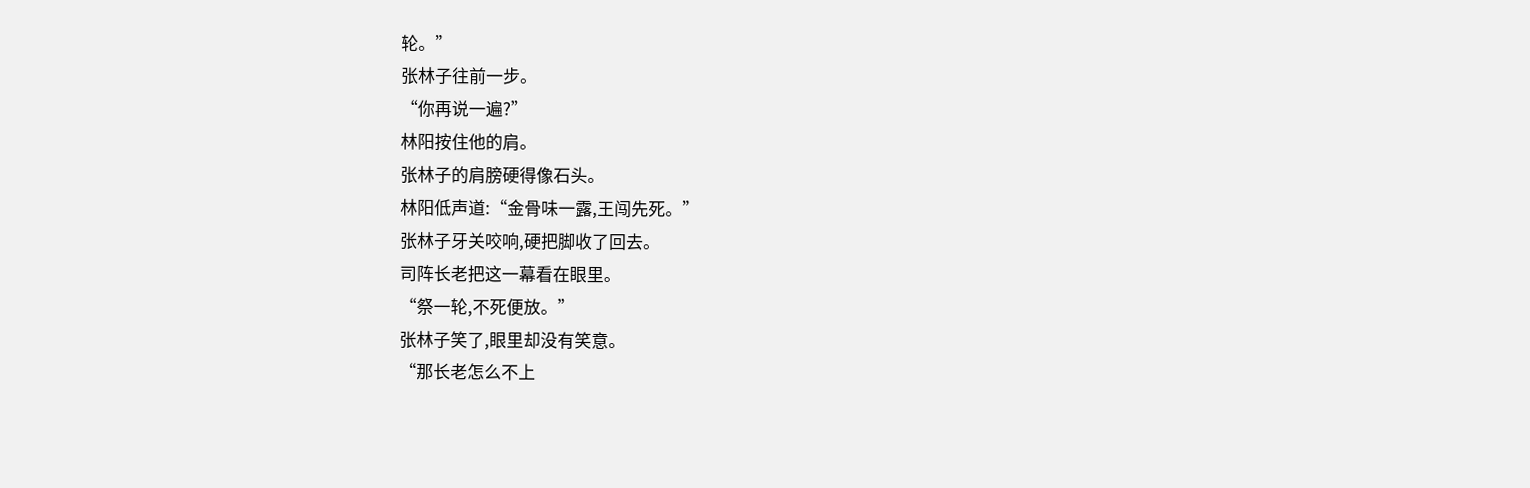轮。”
张林子往前一步。
“你再说一遍?”
林阳按住他的肩。
张林子的肩膀硬得像石头。
林阳低声道:“金骨味一露,王闯先死。”
张林子牙关咬响,硬把脚收了回去。
司阵长老把这一幕看在眼里。
“祭一轮,不死便放。”
张林子笑了,眼里却没有笑意。
“那长老怎么不上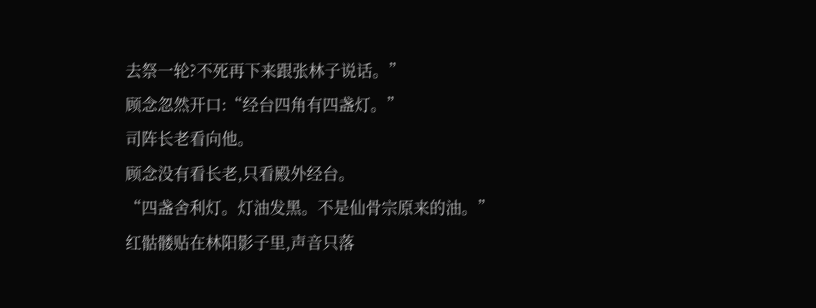去祭一轮?不死再下来跟张林子说话。”
顾念忽然开口:“经台四角有四盏灯。”
司阵长老看向他。
顾念没有看长老,只看殿外经台。
“四盏舍利灯。灯油发黑。不是仙骨宗原来的油。”
红骷髅贴在林阳影子里,声音只落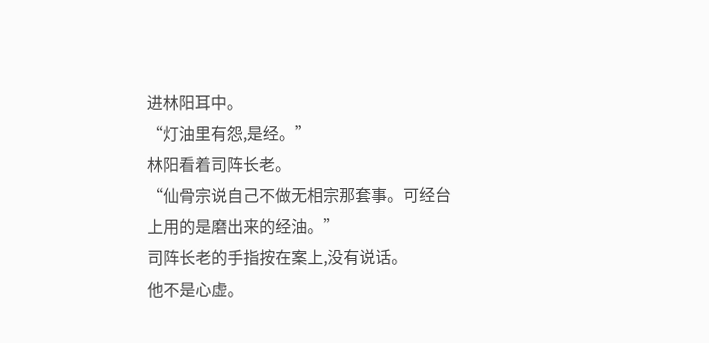进林阳耳中。
“灯油里有怨,是经。”
林阳看着司阵长老。
“仙骨宗说自己不做无相宗那套事。可经台上用的是磨出来的经油。”
司阵长老的手指按在案上,没有说话。
他不是心虚。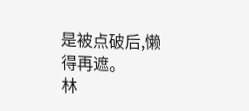是被点破后,懒得再遮。
林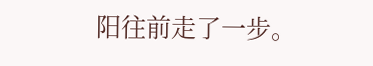阳往前走了一步。